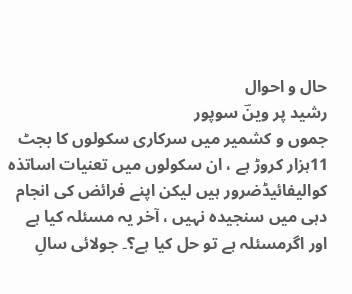حال و احوال
رشید پر وینؔ سوپور
جموں و کشمیر میں سرکاری سکولوں کا بجٹ 11ہزار کروڑ ہے ، ان سکولوں میں تعنیات اساتذہ کوالیفائیڈضرور ہیں لیکن اپنے فرائض کی انجام دہی میں سنجیدہ نہیں ، آخر یہ مسئلہ کیا ہے اور اگرمسئلہ ہے تو حل کیا ہے؟۔ جولائی سالِ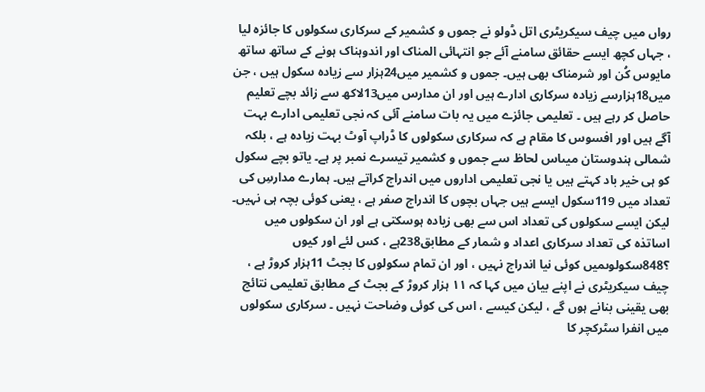رواں میں چیف سیکریٹری اتل ڈولو نے جموں و کشمیر کے سرکاری سکولوں کا جائزہ لیا ، جہاں کچھ ایسے حقائق سامنے آئے جو انتہائی المناک اور اندوہناک ہونے کے ساتھ ساتھ مایوس کُن اور شرمناک بھی ہیں۔ جموں و کشمیر میں24ہزار سے زیادہ سکول ہیں ، جن میں18ہزارسے زیادہ سرکاری ادارے ہیں اور ان مدارس میں13لاکھ سے زائد بچے تعلیم حاصل کر رہے ہیں ۔ تعلیمی جائزے میں یہ بات سامنے آئی کہ نجی تعلیمی ادارے بہت آگے ہیں اور افسوس کا مقام ہے کہ سرکاری سکولوں کا ڈراپ آوٹ بہت زیادہ ہے ، بلکہ شمالی ہندوستان میںاس لحاظ سے جموں و کشمیر تیسرے نمبر پر ہے۔ یاتو بچے سکول کو ہی خیر باد کہتے ہیں یا نجی تعلیمی اداروں میں اندراج کراتے ہیں۔ ہمارے مدارسِ کی تعداد میں 119سکول ایسے ہیں جہاں بچوں کا اندراج صفر ہے ، یعنی کوئی بچہ ہی نہیں۔ لیکن ایسے سکولوں کی تعداد اس سے بھی زیادہ ہوسکتی ہے اور ان سکولوں میں اساتذہ کی تعداد سرکاری اعداد و شمار کے مطابق238ہے ، کس لئے اور کیوں ؟848سکولوںمیں کوئی نیا اندراج نہیں ، اور ان تمام سکولوں کا بجٹ 11ہزار کروڑ ہے ، چیف سیکریٹری نے اپنے بیان میں کہا کہ ۱۱ ہزار کروڑ کے بجٹ کے مطابق تعلیمی نتائج بھی یقینی بنانے ہوں گے ، لیکن کیسے ، اس کی کوئی وضاحت نہیں ۔ سرکاری سکولوں میں انفرا سٹرکچر کا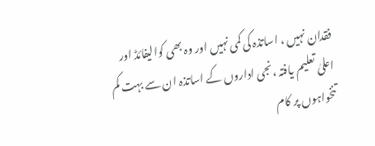فقدان نہیں ، اساتذہ کی کمی نہیں اور وہ بھی کوالیفائڈ اور اعلیٰ تعلیم یافتہ ،نجی اداروں کے اساتذہ ان سے بہت کم تنخواہوں پر کام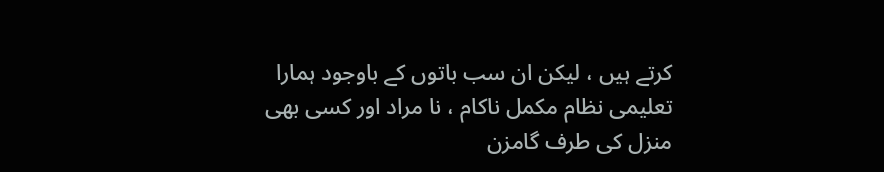کرتے ہیں ، لیکن ان سب باتوں کے باوجود ہمارا تعلیمی نظام مکمل ناکام ، نا مراد اور کسی بھی منزل کی طرف گامزن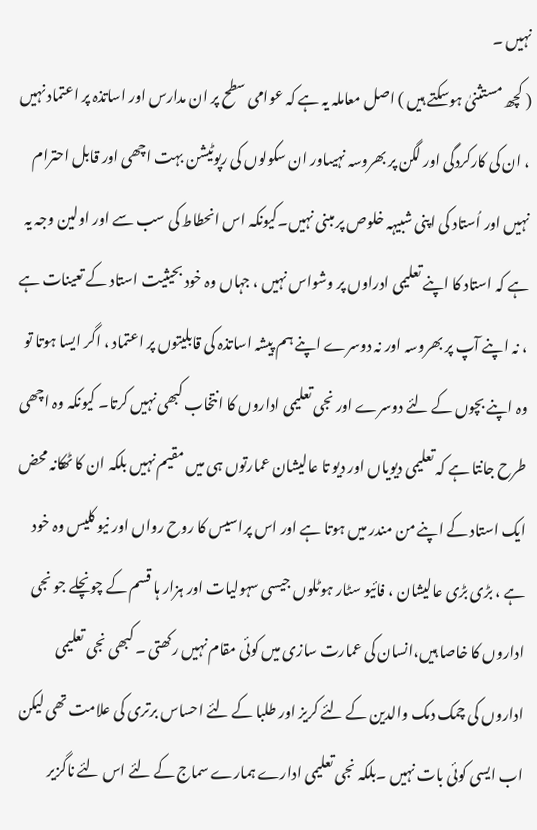نہیں ۔
( کچھ مستثنیٰ ہوسکتے ہیں ) اصل معاملہ یہ ہے کہ عوامی سطح پر ان مدارس اور اساتذہ پر اعتماد نہیں ، ان کی کارکردگی اور لگن پر بھروسہ نہیںاور ان سکولوں کی رپوٹیشن بہت اچھی اور قابل احترام نہیں اور اُستاد کی اپنی شبیہہ خلوص پر مبنی نہیں۔کیونکہ اس انحطاط کی سب سے اور اولین وجہ یہ ہے کہ استاد کا اپنے تعلیمی ادراوں پر وشواس نہیں ، جہاں وہ خود بحیثیت استاد کے تعینات ہے ، نہ اپنے آپ پر بھروسہ اور نہ دوسرے اپنے ہم پیشہ اساتذہ کی قابلیتوں پر اعتماد ، اگر ایسا ہوتا تو وہ اپنے بچوں کے لئے دوسرے اور نجی تعلیمی اداروں کا انتخاب کبھی نہیں کرتا۔ کیونکہ وہ اچھی طرح جانتا ہے کہ تعلیمی دیویاں اور دیو تا عالیشان عمارتوں ہی میں مقیم نہیں بلکہ ان کا ٹھکانہ محض ایک استاد کے اپنے من مندر میں ہوتا ہے اور اس پراسیس کا روح رواں اور نیو کلیس وہ خود ہے ، بڑی بڑی عالیشان ، فائیو سٹار ہوٹلوں جیسی سہولیات اور ہزار ہا قسم کے چونچلے جو نجی اداروں کا خاصا ہیں،انسان کی عمارت سازی میں کوئی مقام نہیں رکھتی ۔ کبھی نجی تعلیمی اداروں کی چمک دمک والدین کے لئے کریز اور طلبا کے لئے احساس برتری کی علامت تھی لیکن اب ایسی کوئی بات نہیں ۔بلکہ نجی تعلیمی ادارے ہمارے سماج کے لئے اس لئے ناگزیر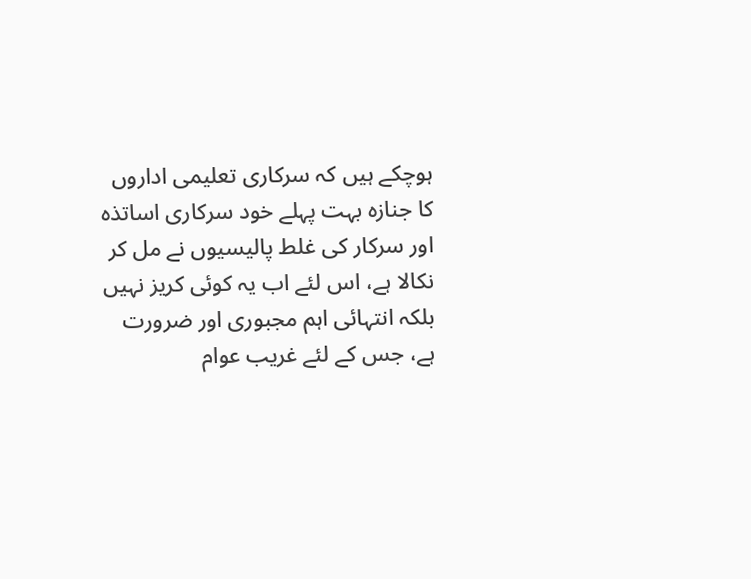ہوچکے ہیں کہ سرکاری تعلیمی اداروں کا جنازہ بہت پہلے خود سرکاری اساتذہ اور سرکار کی غلط پالیسیوں نے مل کر نکالا ہے، اس لئے اب یہ کوئی کریز نہیں بلکہ انتہائی اہم مجبوری اور ضرورت ہے، جس کے لئے غریب عوام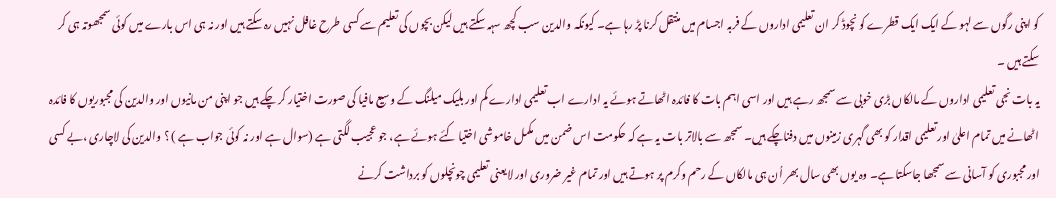کو اپنی رگوں سے لہو کے ایک ایک قطرے کو نچوڈ کر ان تعلیمی اداروں کے فربہ اجسام میں منتقل کرنا پڑ رہا ہے۔ کیونکہ والدین سب کچھ سہہ سکتے ہیں لیکن بچوں کی تعلیم سے کسی طرح غافل نہیں رہ سکتے ہیں اور نہ ہی اس بارے میں کوئی سمجھوتہ ہی کر سکتے ہیں ۔
یہ بات نجی تعلیمی اداروں کے مالکاں بڑی خوبی سے سمجھ رہے ہیں اور اسی اہم بات کا فائدہ اٹھاتے ہوئے یہ ادارے اب تعلیمی ادارے کم اور بلیک میلنگ کے وسیع مافیا کی صورت اختیار کر چکے ہیں جو اپنی من مانیوں اور والدین کی مجبوریوں کا فائدہ اٹھانے میں تمام اعلیٰ اور تعلیمی اقدار کو بھی گہری زمینوں میں دفناچکے ہیں۔ سمجھ سے بالاتر بات یہ ہے کہ حکومت اس ضمن میں مکمل خاموشی اختیا کئے ہوئے ہے، جو عجیب لگتی ہے (سوال ہے اور نہ کوئی جواب ہے ) ؟ والدین کی لاچاری ،بے کسی اور مجبوری کو آسانی سے سمجھا جاسکتا ہے۔ وہ یوں بھی سال بھر اُن ہی مالکاں کے رحم وکرم پر ہوتے ہیں اور تمام غیر ضروری اور لایعنی تعلیمی چونچلوں کو برداشت کرنے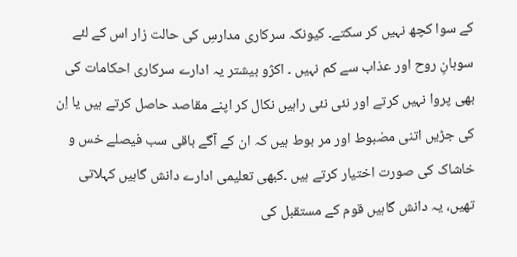کے سوا کچھ نہیں کر سکتے۔ کیونکہ سرکاری مدارسِ کی حالت زار اس کے لئے سوہانِ روح اور عذاب سے کم نہیں ۔ اکژو بیشتر یہ ادارے سرکاری احکامات کی بھی پروا نہیں کرتے اور نئی نئی راہیں نکال کر اپنے مقاصد حاصل کرتے ہیں یا اِن کی جڑیں اتنی مضبوط اور مر بوط ہیں کہ ان کے آگے باقی سب فیصلے خس و خاشاک کی صورت اختیار کرتے ہیں ۔کبھی تعلیمی ادارے دانش گاہیں کہلاتی تھیں، یہ دانش گاہیں قوم کے مستقبل کی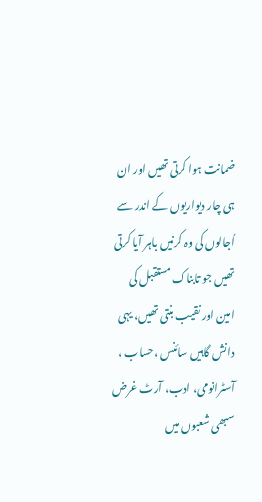ضمانت ہوا کرتی تھیں اور ان ہی چار دیواریوں کے اندر سے اُجالوں کی وہ کرنیں باہر آیا کرتی تھیں جو تابناک مستقبل کی امین اور نقیب بنتی تھیں، یہی دانش گاہیں سائنس ،حساب ، آسٹرانومی، ادب، آرٹ غرض سبھی شعبوں میں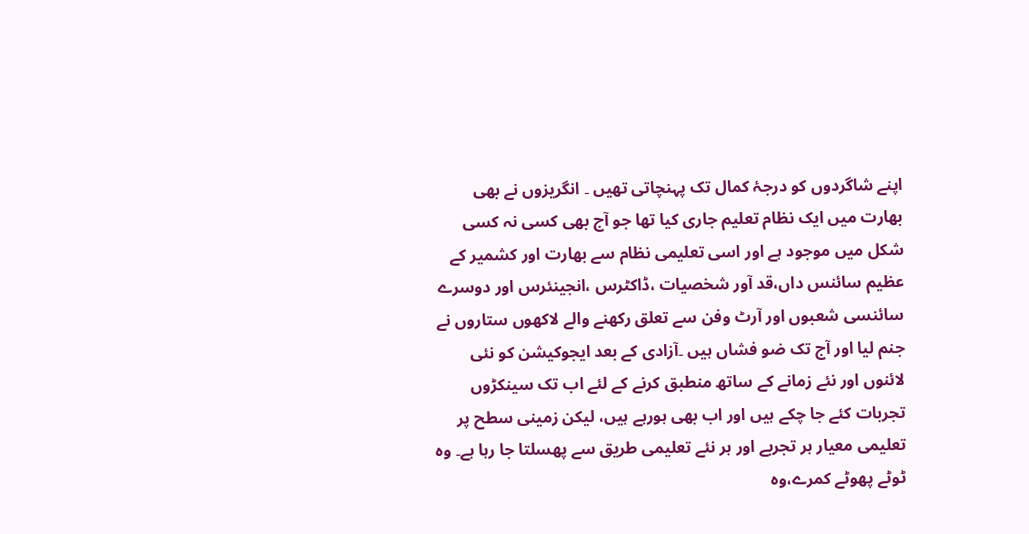اپنے شاگردوں کو درجۂ کمال تک پہنچاتی تھیں ۔ انگریزوں نے بھی بھارت میں ایک نظام تعلیم جاری کیا تھا جو آج بھی کسی نہ کسی شکل میں موجود ہے اور اسی تعلیمی نظام سے بھارت اور کشمیر کے عظیم سائنس داں،قد آور شخصیات ،ڈاکٹرس ،انجینئرس اور دوسرے سائنسی شعبوں اور آرٹ وفن سے تعلق رکھنے والے لاکھوں ستاروں نے جنم لیا اور آج تک ضو فشاں ہیں ۔آزادی کے بعد ایجوکیشن کو نئی لائنوں اور نئے زمانے کے ساتھ منطبق کرنے کے لئے اب تک سینکڑوں تجربات کئے جا چکے ہیں اور اب بھی ہورہے ہیں، لیکن زمینی سطح پر تعلیمی معیار ہر تجربے اور ہر نئے تعلیمی طریق سے پھسلتا جا رہا ہے۔ وہ ٹوٹے پھوٹے کمرے،وہ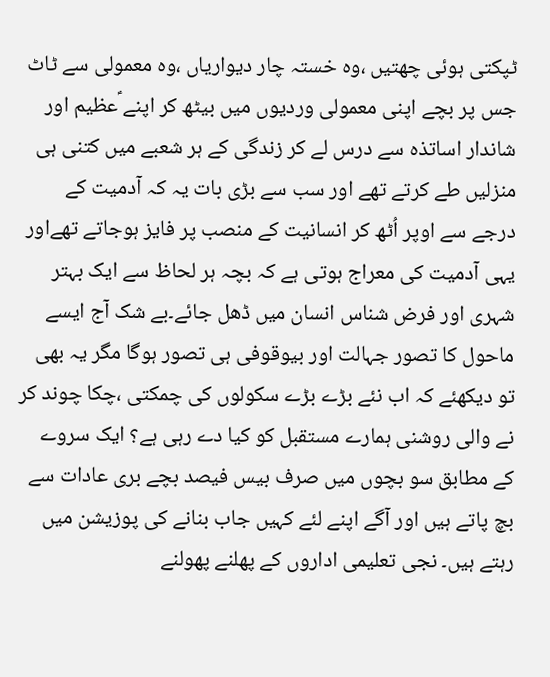ٹپکتی ہوئی چھتیں ،وہ خستہ چار دیواریاں ،وہ معمولی سے ٹاٹ جس پر بچے اپنی معمولی وردیوں میں بیٹھ کر اپنے ؑعظیم اور شاندار اساتذہ سے درس لے کر زندگی کے ہر شعبے میں کتنی ہی منزلیں طے کرتے تھے اور سب سے بڑی بات یہ کہ آدمیت کے درجے سے اوپر اُٹھ کر انسانیت کے منصب پر فایز ہوجاتے تھےاور یہی آدمیت کی معراج ہوتی ہے کہ بچہ ہر لحاظ سے ایک بہتر شہری اور فرض شناس انسان میں ڈھل جائے۔بے شک آج ایسے ماحول کا تصور جہالت اور بیوقوفی ہی تصور ہوگا مگر یہ بھی تو دیکھئے کہ اب نئے بڑے بڑے سکولوں کی چمکتی ،چکا چوند کر نے والی روشنی ہمارے مستقبل کو کیا دے رہی ہے؟ ایک سروے
کے مطابق سو بچوں میں صرف بیس فیصد بچے بری عادات سے بچ پاتے ہیں اور آگے اپنے لئے کہیں جاب بنانے کی پوزیشن میں رہتے ہیں۔ نجی تعلیمی اداروں کے پھلنے پھولنے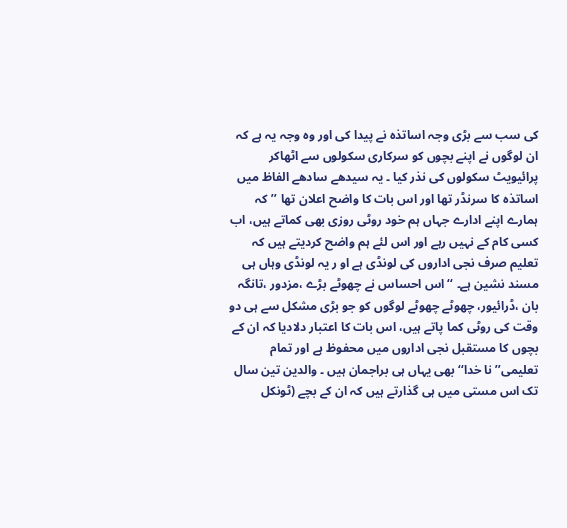کی سب سے بڑی وجہ اساتذہ نے پیدا کی اور وہ وجہ یہ ہے کہ ان لوگوں نے اپنے بچوں کو سرکاری سکولوں سے اٹھاکر پرائیویٹ سکولوں کی نذر کیا ۔ یہ سیدھے سادھے الفاظ میں اساتذہ کا سرنڈر تھا اور اس بات کا واضح اعلان تھا ’’کہ ہمارے اپنے ادارے جہاں ہم خود روٹی روزی بھی کماتے ہیں، اب کسی کام کے نہیں رہے اور اس لئے ہم واضح کردیتے ہیں کہ تعلیم صرف نجی اداروں کی لونڈی ہے او ر یہ لونڈی وہاں ہی مسند نشین ہے۔ ‘‘اس احساس نے چھوٹے بڑے ،مزدور ،تانگہ بان ،ڈرائیور، چھوٹے چھوٹے لوگوں کو جو بڑی مشکل سے ہی دو وقت کی روٹی کما پاتے ہیں، اس بات کا اعتبار دلادیا کہ ان کے بچوں کا مستقبل نجی اداروں میں محفوظ ہے اور تمام تعلیمی’’ نا خدا‘‘بھی یہاں ہی براجمان ہیں ۔ والدین تین سال تک اس مستی میں ہی گذارتے ہیں کہ ان کے بچے (ٹونکل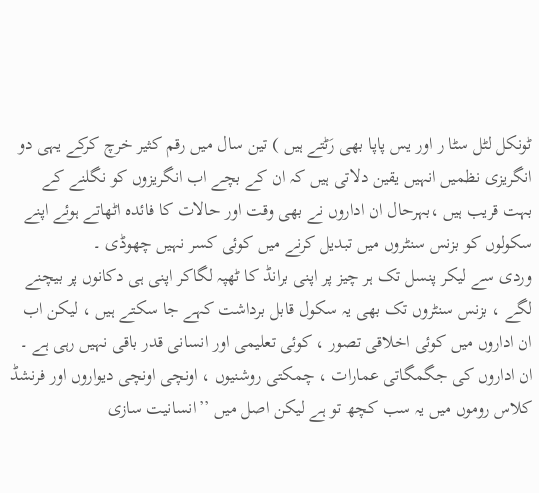ٹونکل لٹل سٹا ر اور یس پاپا بھی رَٹتے ہیں ) تین سال میں رقم کثیر خرچ کرکے یہی دو انگریزی نظمیں انہیں یقین دلاتی ہیں کہ ان کے بچے اب انگریزوں کو نگلنے کے بہت قریب ہیں ،بہرحال ان اداروں نے بھی وقت اور حالات کا فائدہ اٹھاتے ہوئے اپنے سکولوں کو بزنس سنٹروں میں تبدیل کرنے میں کوئی کسر نہیں چھوڈی ۔
وردی سے لیکر پنسل تک ہر چیز پر اپنی برانڈ کا ٹھپہ لگاکر اپنی ہی دکانوں پر بیچنے لگے ، بزنس سنٹروں تک بھی یہ سکول قابل برداشت کہے جا سکتے ہیں ، لیکن اب ان اداروں میں کوئی اخلاقی تصور ، کوئی تعلیمی اور انسانی قدر باقی نہیں رہی ہے ۔ ان اداروں کی جگمگاتی عمارات ، چمکتی روشنیوں ، اونچی اونچی دیواروں اور فرنشڈ کلاس روموں میں یہ سب کچھ تو ہے لیکن اصل میں ’’انسانیت سازی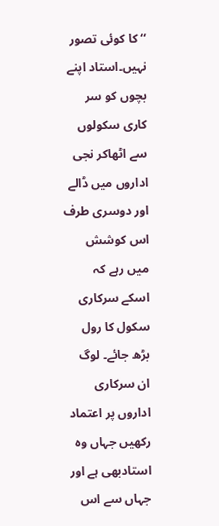‘‘ کا کوئی تصور نہیں۔استاد اپنے بچوں کو سر کاری سکولوں سے اٹھاکر نجی اداروں میں ڈالے اور دوسری طرف اس کوشش میں رہے کہ اسکے سرکاری سکول کا رول بڑھ جائے۔ لوگ ان سرکاری اداروں پر اعتماد رکھیں جہاں وہ استادبھی ہے اور جہاں سے اس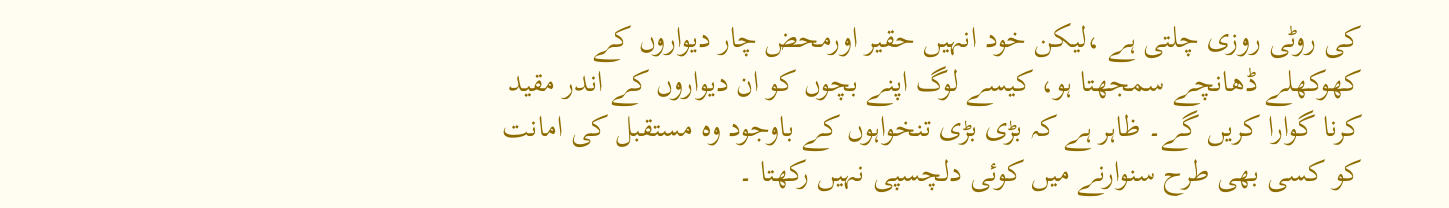کی روٹی روزی چلتی ہے ،لیکن خود انہیں حقیر اورمحض چار دیواروں کے کھوکھلے ڈھانچے سمجھتا ہو، کیسے لوگ اپنے بچوں کو ان دیواروں کے اندر مقید کرنا گوارا کریں گے۔ ظاہر ہے کہ بڑی بڑی تنخواہوں کے باوجود وہ مستقبل کی امانت کو کسی بھی طرح سنوارنے میں کوئی دلچسپی نہیں رکھتا ۔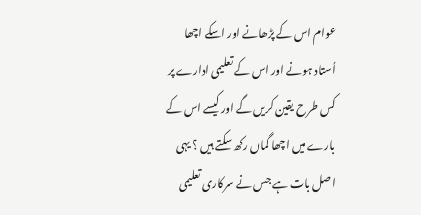عوام اس کے پڑھانے اور اسکے اچھا اُستاد ہونے اور اس کے تعلیمی ادارے پر کس طرح یقین کریں گے اور کیسے اس کے بارے میں اچھا گماں رکھ سکتے ہیں ؟ یہی اصل بات ہے جس نے سرکاری تعلیمی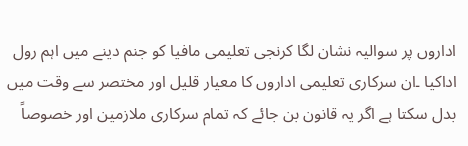اداروں پر سوالیہ نشان لگا کرنجی تعلیمی مافیا کو جنم دینے میں اہم رول اداکیا ۔ان سرکاری تعلیمی اداروں کا معیار قلیل اور مختصر سے وقت میں بدل سکتا ہے اگر یہ قانون بن جائے کہ تمام سرکاری ملازمین اور خصوصاً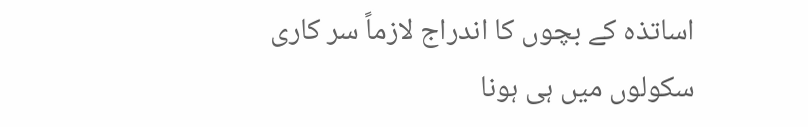اساتذہ کے بچوں کا اندراج لازماً سر کاری سکولوں میں ہی ہونا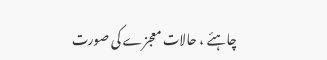چاہئے ، حالات معجزے کی صورت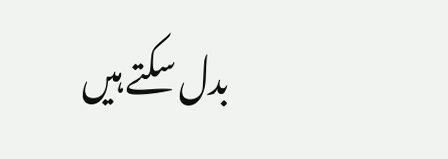بدل سکتے ہیں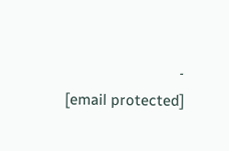۔
[email protected]